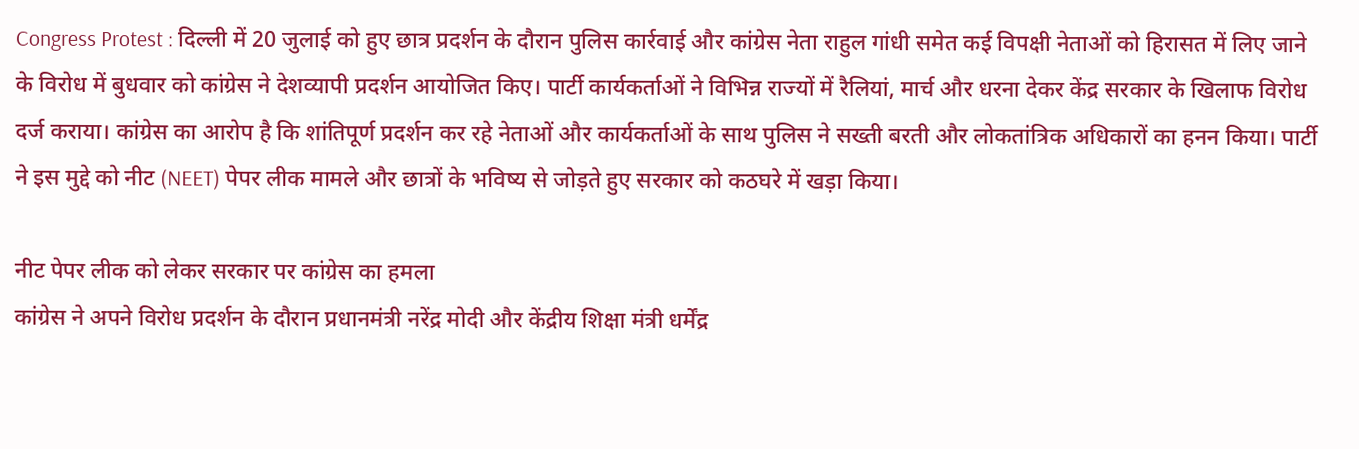Congress Protest : दिल्ली में 20 जुलाई को हुए छात्र प्रदर्शन के दौरान पुलिस कार्रवाई और कांग्रेस नेता राहुल गांधी समेत कई विपक्षी नेताओं को हिरासत में लिए जाने के विरोध में बुधवार को कांग्रेस ने देशव्यापी प्रदर्शन आयोजित किए। पार्टी कार्यकर्ताओं ने विभिन्न राज्यों में रैलियां, मार्च और धरना देकर केंद्र सरकार के खिलाफ विरोध दर्ज कराया। कांग्रेस का आरोप है कि शांतिपूर्ण प्रदर्शन कर रहे नेताओं और कार्यकर्ताओं के साथ पुलिस ने सख्ती बरती और लोकतांत्रिक अधिकारों का हनन किया। पार्टी ने इस मुद्दे को नीट (NEET) पेपर लीक मामले और छात्रों के भविष्य से जोड़ते हुए सरकार को कठघरे में खड़ा किया।

नीट पेपर लीक को लेकर सरकार पर कांग्रेस का हमला
कांग्रेस ने अपने विरोध प्रदर्शन के दौरान प्रधानमंत्री नरेंद्र मोदी और केंद्रीय शिक्षा मंत्री धर्मेंद्र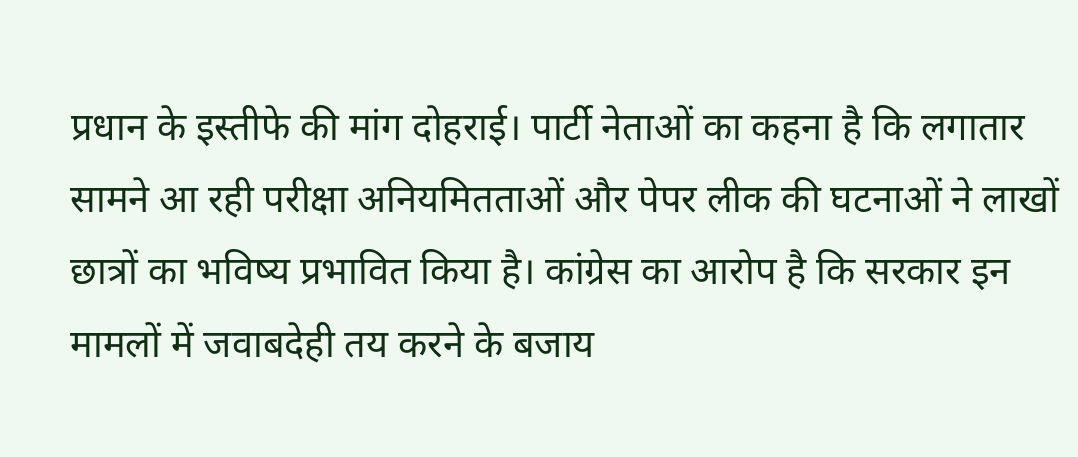प्रधान के इस्तीफे की मांग दोहराई। पार्टी नेताओं का कहना है कि लगातार सामने आ रही परीक्षा अनियमितताओं और पेपर लीक की घटनाओं ने लाखों छात्रों का भविष्य प्रभावित किया है। कांग्रेस का आरोप है कि सरकार इन मामलों में जवाबदेही तय करने के बजाय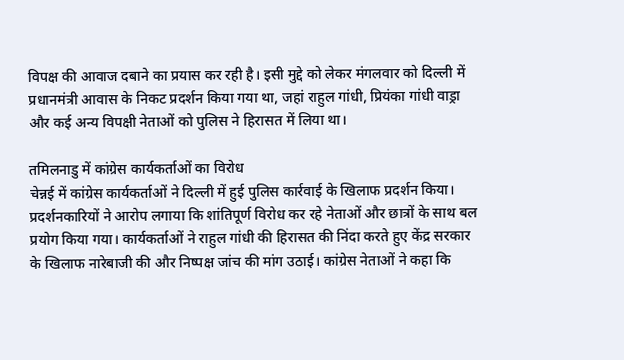विपक्ष की आवाज दबाने का प्रयास कर रही है। इसी मुद्दे को लेकर मंगलवार को दिल्ली में प्रधानमंत्री आवास के निकट प्रदर्शन किया गया था, जहां राहुल गांधी, प्रियंका गांधी वाड्रा और कई अन्य विपक्षी नेताओं को पुलिस ने हिरासत में लिया था।

तमिलनाडु में कांग्रेस कार्यकर्ताओं का विरोध
चेन्नई में कांग्रेस कार्यकर्ताओं ने दिल्ली में हुई पुलिस कार्रवाई के खिलाफ प्रदर्शन किया। प्रदर्शनकारियों ने आरोप लगाया कि शांतिपूर्ण विरोध कर रहे नेताओं और छात्रों के साथ बल प्रयोग किया गया। कार्यकर्ताओं ने राहुल गांधी की हिरासत की निंदा करते हुए केंद्र सरकार के खिलाफ नारेबाजी की और निष्पक्ष जांच की मांग उठाई। कांग्रेस नेताओं ने कहा कि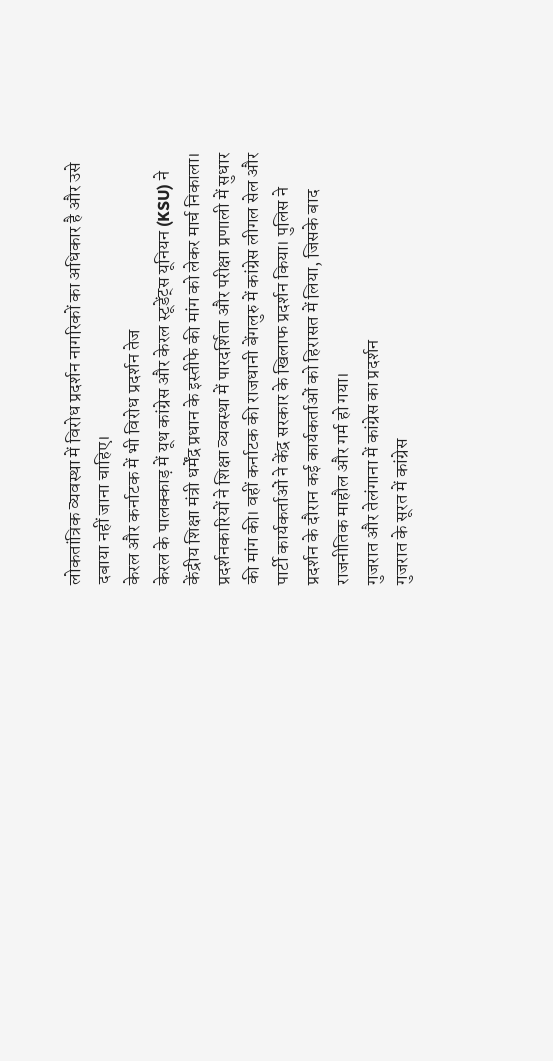लोकतांत्रिक व्यवस्था में विरोध प्रदर्शन नागरिकों का अधिकार है और उसे दबाया नहीं जाना चाहिए।
केरल और कर्नाटक में भी विरोध प्रदर्शन तेज
केरल के पालक्काड़ में यूथ कांग्रेस और केरल स्टूडेंट्स यूनियन (KSU) ने केंद्रीय शिक्षा मंत्री धर्मेंद्र प्रधान के इस्तीफे की मांग को लेकर मार्च निकाला। प्रदर्शनकारियों ने शिक्षा व्यवस्था में पारदर्शिता और परीक्षा प्रणाली में सुधार की मांग की। वहीं कर्नाटक की राजधानी बेंगलुरु में कांग्रेस लीगल सेल और पार्टी कार्यकर्ताओं ने केंद्र सरकार के खिलाफ प्रदर्शन किया। पुलिस ने प्रदर्शन के दौरान कई कार्यकर्ताओं को हिरासत में लिया, जिसके बाद राजनीतिक माहौल और गर्म हो गया।
गुजरात और तेलंगाना में कांग्रेस का प्रदर्शन
गुजरात के सूरत में कांग्रेस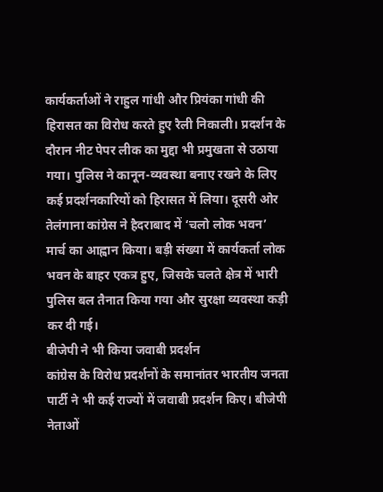कार्यकर्ताओं ने राहुल गांधी और प्रियंका गांधी की हिरासत का विरोध करते हुए रैली निकाली। प्रदर्शन के दौरान नीट पेपर लीक का मुद्दा भी प्रमुखता से उठाया गया। पुलिस ने कानून-व्यवस्था बनाए रखने के लिए कई प्रदर्शनकारियों को हिरासत में लिया। दूसरी ओर तेलंगाना कांग्रेस ने हैदराबाद में ‘चलो लोक भवन’ मार्च का आह्वान किया। बड़ी संख्या में कार्यकर्ता लोक भवन के बाहर एकत्र हुए, जिसके चलते क्षेत्र में भारी पुलिस बल तैनात किया गया और सुरक्षा व्यवस्था कड़ी कर दी गई।
बीजेपी ने भी किया जवाबी प्रदर्शन
कांग्रेस के विरोध प्रदर्शनों के समानांतर भारतीय जनता पार्टी ने भी कई राज्यों में जवाबी प्रदर्शन किए। बीजेपी नेताओं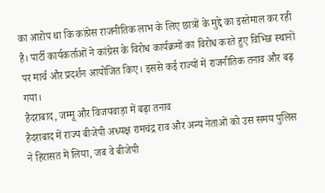का आरोप था कि कांग्रेस राजनीतिक लाभ के लिए छात्रों के मुद्दे का इस्तेमाल कर रही है। पार्टी कार्यकर्ताओं ने कांग्रेस के विरोध कार्यक्रमों का विरोध करते हुए विभिन्न स्थानों पर मार्च और प्रदर्शन आयोजित किए। इससे कई राज्यों में राजनीतिक तनाव और बढ़ गया।
हैदराबाद, जम्मू और विजयवाड़ा में बढ़ा तनाव
हैदराबाद में राज्य बीजेपी अध्यक्ष रामचंद्र राव और अन्य नेताओं को उस समय पुलिस ने हिरासत में लिया, जब वे बीजेपी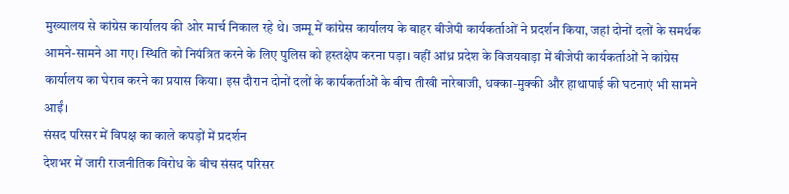मुख्यालय से कांग्रेस कार्यालय की ओर मार्च निकाल रहे थे। जम्मू में कांग्रेस कार्यालय के बाहर बीजेपी कार्यकर्ताओं ने प्रदर्शन किया, जहां दोनों दलों के समर्थक आमने-सामने आ गए। स्थिति को नियंत्रित करने के लिए पुलिस को हस्तक्षेप करना पड़ा। वहीं आंध्र प्रदेश के विजयवाड़ा में बीजेपी कार्यकर्ताओं ने कांग्रेस कार्यालय का घेराव करने का प्रयास किया। इस दौरान दोनों दलों के कार्यकर्ताओं के बीच तीखी नारेबाजी, धक्का-मुक्की और हाथापाई की घटनाएं भी सामने आईं।
संसद परिसर में विपक्ष का काले कपड़ों में प्रदर्शन
देशभर में जारी राजनीतिक विरोध के बीच संसद परिसर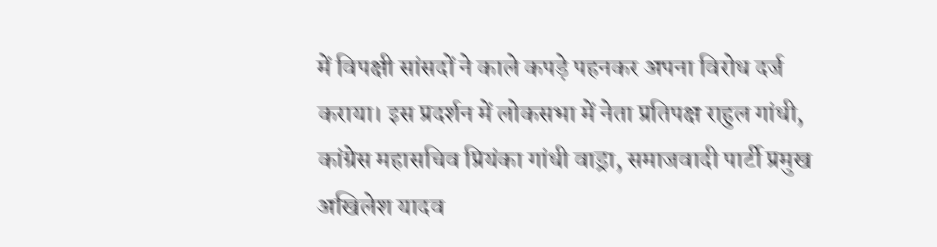में विपक्षी सांसदों ने काले कपड़े पहनकर अपना विरोध दर्ज कराया। इस प्रदर्शन में लोकसभा में नेता प्रतिपक्ष राहुल गांधी, कांग्रेस महासचिव प्रियंका गांधी वाड्रा, समाजवादी पार्टी प्रमुख अखिलेश यादव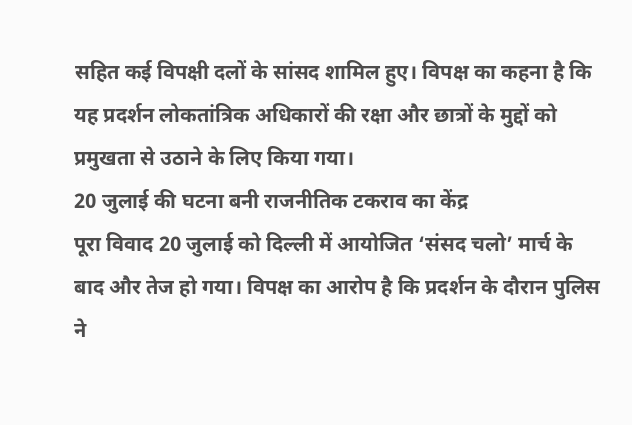सहित कई विपक्षी दलों के सांसद शामिल हुए। विपक्ष का कहना है कि यह प्रदर्शन लोकतांत्रिक अधिकारों की रक्षा और छात्रों के मुद्दों को प्रमुखता से उठाने के लिए किया गया।
20 जुलाई की घटना बनी राजनीतिक टकराव का केंद्र
पूरा विवाद 20 जुलाई को दिल्ली में आयोजित ‘संसद चलो’ मार्च के बाद और तेज हो गया। विपक्ष का आरोप है कि प्रदर्शन के दौरान पुलिस ने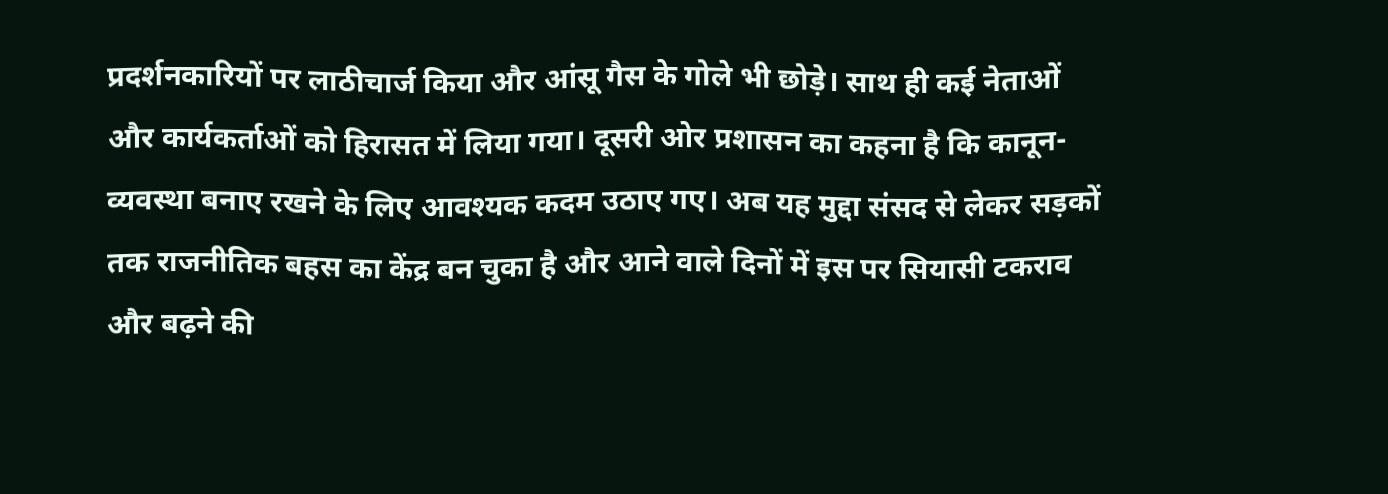प्रदर्शनकारियों पर लाठीचार्ज किया और आंसू गैस के गोले भी छोड़े। साथ ही कई नेताओं और कार्यकर्ताओं को हिरासत में लिया गया। दूसरी ओर प्रशासन का कहना है कि कानून-व्यवस्था बनाए रखने के लिए आवश्यक कदम उठाए गए। अब यह मुद्दा संसद से लेकर सड़कों तक राजनीतिक बहस का केंद्र बन चुका है और आने वाले दिनों में इस पर सियासी टकराव और बढ़ने की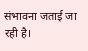संभावना जताई जा रही है।